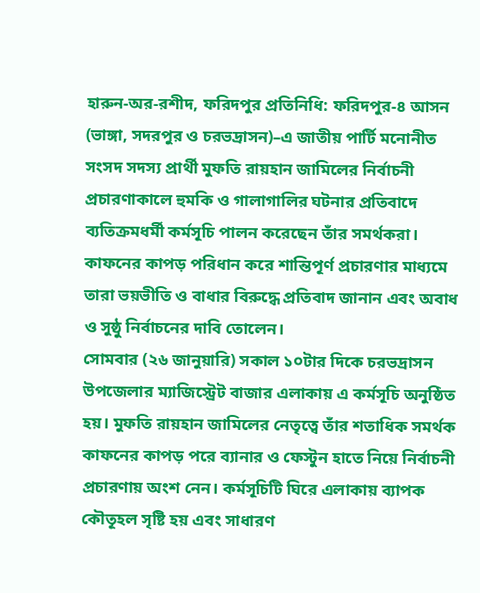হারুন-অর-রশীদ, ফরিদপুর প্রতিনিধি: ফরিদপুর-৪ আসন (ভাঙ্গা, সদরপুর ও চরভদ্রাসন)–এ জাতীয় পার্টি মনোনীত সংসদ সদস্য প্রার্থী মুফতি রায়হান জামিলের নির্বাচনী প্রচারণাকালে হুমকি ও গালাগালির ঘটনার প্রতিবাদে ব্যতিক্রমধর্মী কর্মসূচি পালন করেছেন তাঁর সমর্থকরা। কাফনের কাপড় পরিধান করে শান্তিপূর্ণ প্রচারণার মাধ্যমে তারা ভয়ভীতি ও বাধার বিরুদ্ধে প্রতিবাদ জানান এবং অবাধ ও সুষ্ঠু নির্বাচনের দাবি তোলেন।
সোমবার (২৬ জানুয়ারি) সকাল ১০টার দিকে চরভদ্রাসন উপজেলার ম্যাজিস্ট্রেট বাজার এলাকায় এ কর্মসূচি অনুষ্ঠিত হয়। মুফতি রায়হান জামিলের নেতৃত্বে তাঁর শতাধিক সমর্থক কাফনের কাপড় পরে ব্যানার ও ফেস্টুন হাতে নিয়ে নির্বাচনী প্রচারণায় অংশ নেন। কর্মসূচিটি ঘিরে এলাকায় ব্যাপক কৌতূহল সৃষ্টি হয় এবং সাধারণ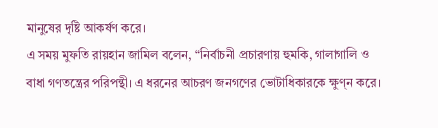মানুষের দৃষ্টি আকর্ষণ করে।
এ সময় মুফতি রায়হান জামিল বলেন, “নির্বাচনী প্রচারণায় হুমকি, গালাগালি ও বাধা গণতন্ত্রের পরিপন্থী। এ ধরনের আচরণ জনগণের ভোটাধিকারকে ক্ষুণ্ন করে।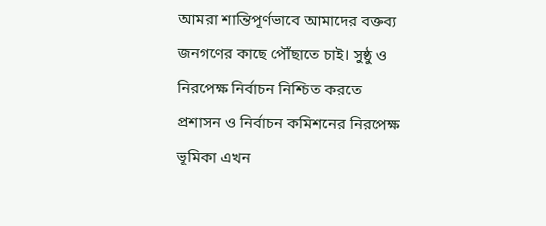আমরা শান্তিপূর্ণভাবে আমাদের বক্তব্য জনগণের কাছে পৌঁছাতে চাই। সুষ্ঠু ও নিরপেক্ষ নির্বাচন নিশ্চিত করতে প্রশাসন ও নির্বাচন কমিশনের নিরপেক্ষ ভূমিকা এখন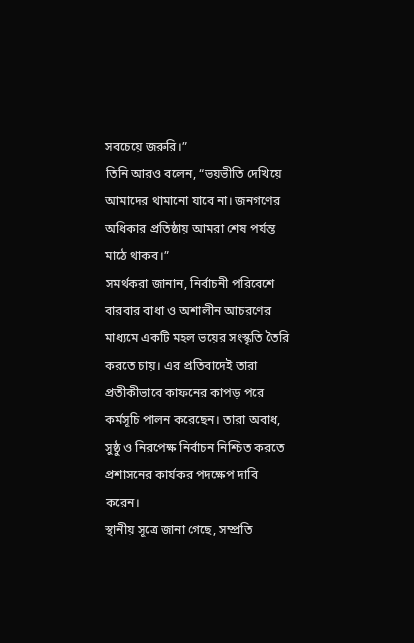সবচেয়ে জরুরি।”
তিনি আরও বলেন, “ভয়ভীতি দেখিয়ে আমাদের থামানো যাবে না। জনগণের অধিকার প্রতিষ্ঠায় আমরা শেষ পর্যন্ত মাঠে থাকব।”
সমর্থকরা জানান, নির্বাচনী পরিবেশে বারবার বাধা ও অশালীন আচরণের মাধ্যমে একটি মহল ভয়ের সংস্কৃতি তৈরি করতে চায়। এর প্রতিবাদেই তারা প্রতীকীভাবে কাফনের কাপড় পরে কর্মসূচি পালন করেছেন। তারা অবাধ, সুষ্ঠু ও নিরপেক্ষ নির্বাচন নিশ্চিত করতে প্রশাসনের কার্যকর পদক্ষেপ দাবি করেন।
স্থানীয় সূত্রে জানা গেছে, সম্প্রতি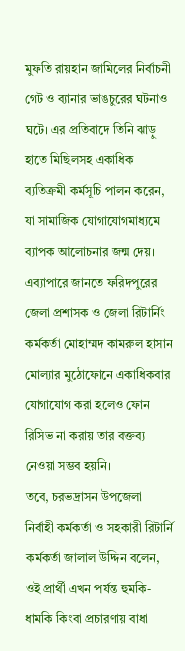মুফতি রায়হান জামিলের নির্বাচনী গেট ও ব্যানার ভাঙচুরের ঘটনাও ঘটে। এর প্রতিবাদে তিনি ঝাড়ু হাতে মিছিলসহ একাধিক ব্যতিক্রমী কর্মসূচি পালন করেন, যা সামাজিক যোগাযোগমাধ্যমে ব্যাপক আলোচনার জন্ম দেয়।
এব্যাপারে জানতে ফরিদপুরের জেলা প্রশাসক ও জেলা রিটার্নিং কর্মকর্তা মোহাম্মদ কামরুল হাসান মোল্যার মুঠোফোনে একাধিকবার যোগাযোগ করা হলেও ফোন রিসিভ না করায় তার বক্তব্য নেওয়া সম্ভব হয়নি।
তবে, চরভদ্রাসন উপজেলা নির্বাহী কর্মকর্তা ও সহকারী রিটার্নি কর্মকর্তা জালাল উদ্দিন বলেন, ওই প্রার্থী এখন পর্যন্ত হুমকি-ধামকি কিংবা প্রচারণায় বাধা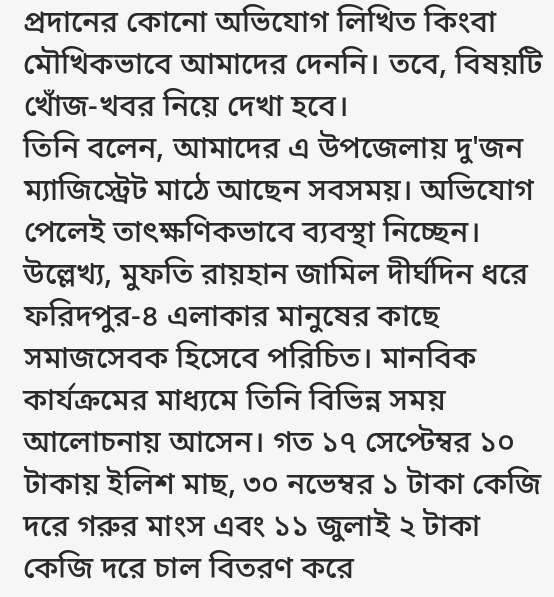প্রদানের কোনো অভিযোগ লিখিত কিংবা মৌখিকভাবে আমাদের দেননি। তবে, বিষয়টি খোঁজ-খবর নিয়ে দেখা হবে।
তিনি বলেন, আমাদের এ উপজেলায় দু'জন ম্যাজিস্ট্রেট মাঠে আছেন সবসময়। অভিযোগ পেলেই তাৎক্ষণিকভাবে ব্যবস্থা নিচ্ছেন।
উল্লেখ্য, মুফতি রায়হান জামিল দীর্ঘদিন ধরে ফরিদপুর-৪ এলাকার মানুষের কাছে সমাজসেবক হিসেবে পরিচিত। মানবিক কার্যক্রমের মাধ্যমে তিনি বিভিন্ন সময় আলোচনায় আসেন। গত ১৭ সেপ্টেম্বর ১০ টাকায় ইলিশ মাছ, ৩০ নভেম্বর ১ টাকা কেজি দরে গরুর মাংস এবং ১১ জুলাই ২ টাকা কেজি দরে চাল বিতরণ করে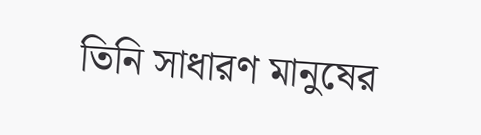তিনি সাধারণ মানুষের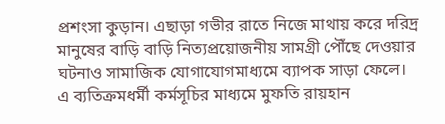প্রশংসা কুড়ান। এছাড়া গভীর রাতে নিজে মাথায় করে দরিদ্র মানুষের বাড়ি বাড়ি নিত্যপ্রয়োজনীয় সামগ্রী পৌঁছে দেওয়ার ঘটনাও সামাজিক যোগাযোগমাধ্যমে ব্যাপক সাড়া ফেলে।
এ ব্যতিক্রমধর্মী কর্মসূচির মাধ্যমে মুফতি রায়হান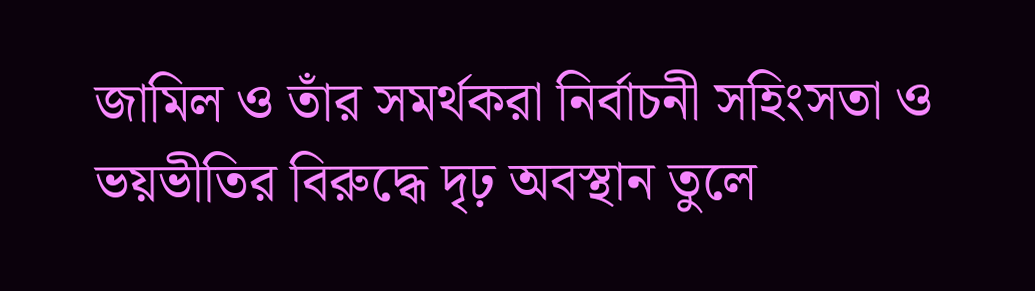জামিল ও তাঁর সমর্থকরা নির্বাচনী সহিংসতা ও ভয়ভীতির বিরুদ্ধে দৃঢ় অবস্থান তুলে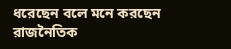ধরেছেন বলে মনে করছেন রাজনৈতিক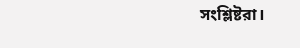সংশ্লিষ্টরা।